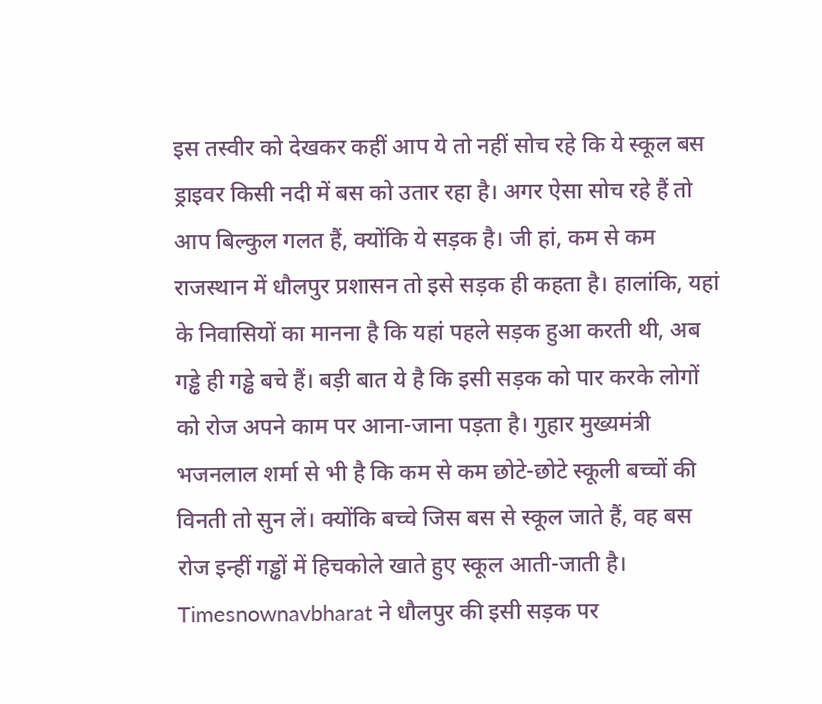इस तस्वीर को देखकर कहीं आप ये तो नहीं सोच रहे कि ये स्कूल बस ड्राइवर किसी नदी में बस को उतार रहा है। अगर ऐसा सोच रहे हैं तो आप बिल्कुल गलत हैं, क्योंकि ये सड़क है। जी हां, कम से कम राजस्थान में धौलपुर प्रशासन तो इसे सड़क ही कहता है। हालांकि, यहां के निवासियों का मानना है कि यहां पहले सड़क हुआ करती थी, अब गड्ढे ही गड्ढे बचे हैं। बड़ी बात ये है कि इसी सड़क को पार करके लोगों को रोज अपने काम पर आना-जाना पड़ता है। गुहार मुख्यमंत्री भजनलाल शर्मा से भी है कि कम से कम छोटे-छोटे स्कूली बच्चों की विनती तो सुन लें। क्योंकि बच्चे जिस बस से स्कूल जाते हैं, वह बस रोज इन्हीं गड्ढों में हिचकोले खाते हुए स्कूल आती-जाती है। Timesnownavbharat ने धौलपुर की इसी सड़क पर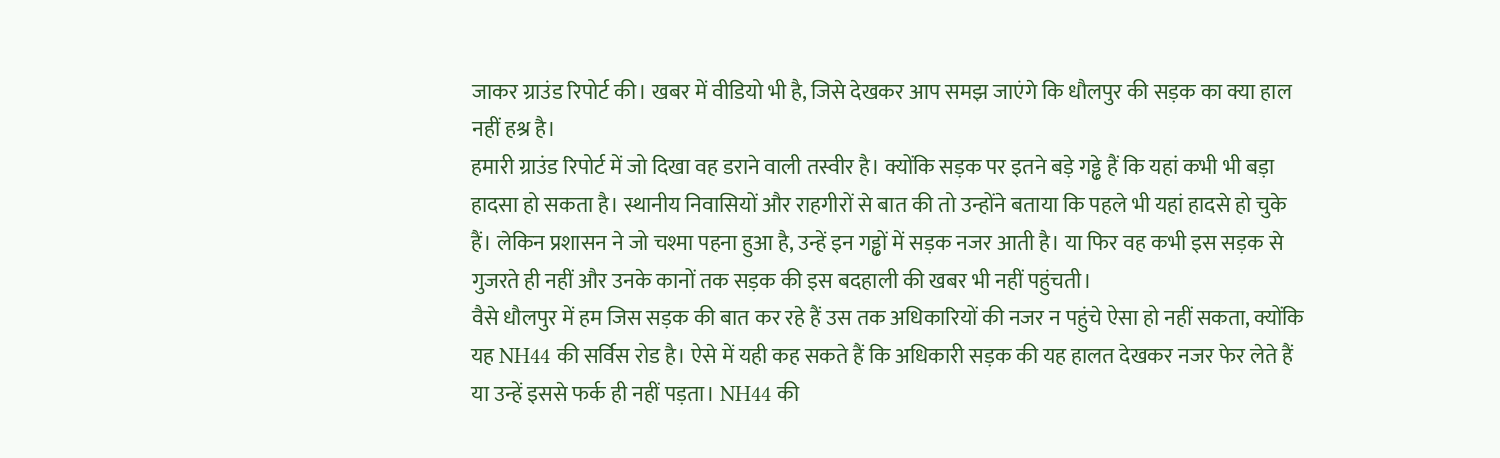जाकर ग्राउंड रिपोर्ट की। खबर में वीडियो भी है, जिसे देखकर आप समझ जाएंगे कि धौलपुर की सड़क का क्या हाल नहीं हश्र है।
हमारी ग्राउंड रिपोर्ट में जो दिखा वह डराने वाली तस्वीर है। क्योंकि सड़क पर इतने बड़े गड्ढे हैं कि यहां कभी भी बड़ा हादसा हो सकता है। स्थानीय निवासियों और राहगीरों से बात की तो उन्होंने बताया कि पहले भी यहां हादसे हो चुके हैं। लेकिन प्रशासन ने जो चश्मा पहना हुआ है, उन्हें इन गड्ढों में सड़क नजर आती है। या फिर वह कभी इस सड़क से गुजरते ही नहीं और उनके कानों तक सड़क की इस बदहाली की खबर भी नहीं पहुंचती।
वैसे धौलपुर में हम जिस सड़क की बात कर रहे हैं उस तक अधिकारियों की नजर न पहुंचे ऐसा हो नहीं सकता, क्योंकि यह NH44 की सर्विस रोड है। ऐसे में यही कह सकते हैं कि अधिकारी सड़क की यह हालत देखकर नजर फेर लेते हैं या उन्हें इससे फर्क ही नहीं पड़ता। NH44 की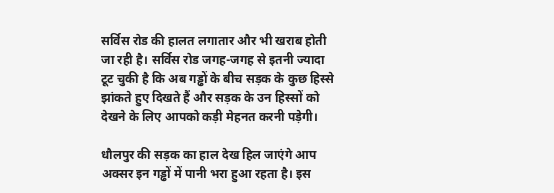सर्विस रोड की हालत लगातार और भी खराब होती जा रही है। सर्विस रोड जगह-जगह से इतनी ज्यादा टूट चुकी है कि अब गड्ढों के बीच सड़क के कुछ हिस्से झांकते हुए दिखते हैं और सड़क के उन हिस्सों को देखने के लिए आपको कड़ी मेहनत करनी पड़ेगी।

धौलपुर की सड़क का हाल देख हिल जाएंगे आप
अक्सर इन गड्ढों में पानी भरा हुआ रहता है। इस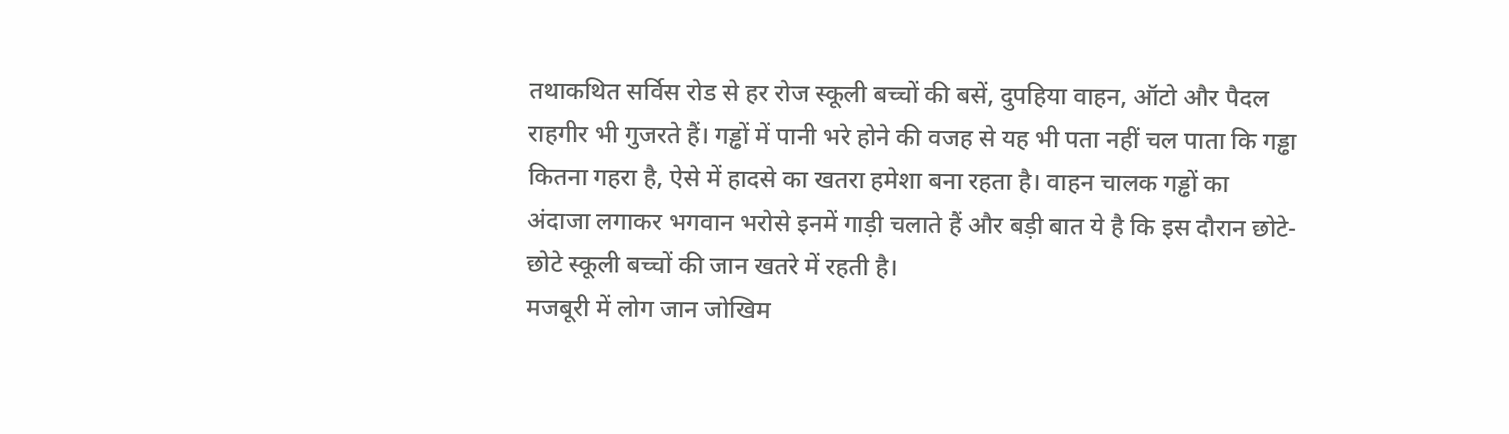तथाकथित सर्विस रोड से हर रोज स्कूली बच्चों की बसें, दुपहिया वाहन, ऑटो और पैदल राहगीर भी गुजरते हैं। गड्ढों में पानी भरे होने की वजह से यह भी पता नहीं चल पाता कि गड्ढा कितना गहरा है, ऐसे में हादसे का खतरा हमेशा बना रहता है। वाहन चालक गड्ढों का अंदाजा लगाकर भगवान भरोसे इनमें गाड़ी चलाते हैं और बड़ी बात ये है कि इस दौरान छोटे-छोटे स्कूली बच्चों की जान खतरे में रहती है।
मजबूरी में लोग जान जोखिम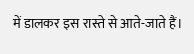में डालकर इस रास्ते से आते-जाते हैं।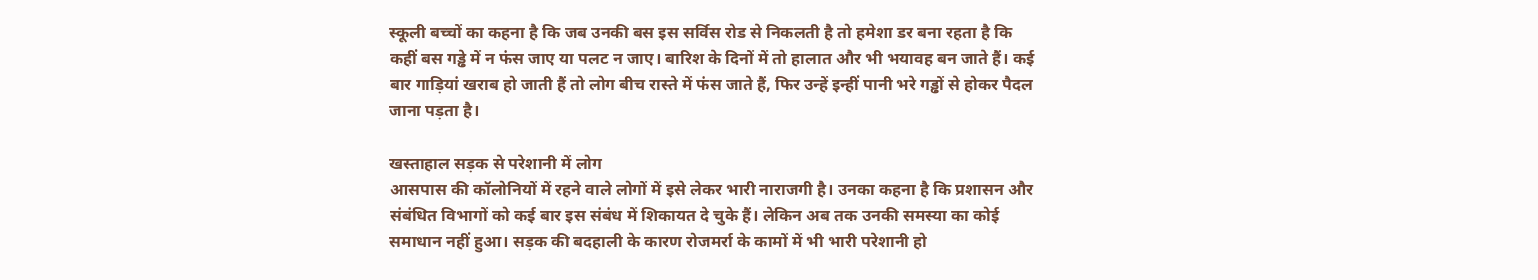स्कूली बच्चों का कहना है कि जब उनकी बस इस सर्विस रोड से निकलती है तो हमेशा डर बना रहता है कि कहीं बस गड्ढे में न फंस जाए या पलट न जाए। बारिश के दिनों में तो हालात और भी भयावह बन जाते हैं। कई बार गाड़ियां खराब हो जाती हैं तो लोग बीच रास्ते में फंस जाते हैं, फिर उन्हें इन्हीं पानी भरे गड्ढों से होकर पैदल जाना पड़ता है।

खस्ताहाल सड़क से परेशानी में लोग
आसपास की कॉलोनियों में रहने वाले लोगों में इसे लेकर भारी नाराजगी है। उनका कहना है कि प्रशासन और संबंधित विभागों को कई बार इस संबंध में शिकायत दे चुके हैं। लेकिन अब तक उनकी समस्या का कोई समाधान नहीं हुआ। सड़क की बदहाली के कारण रोजमर्रा के कामों में भी भारी परेशानी हो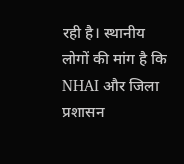रही है। स्थानीय लोगों की मांग है कि NHAI और जिला प्रशासन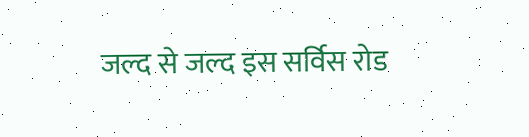जल्द से जल्द इस सर्विस रोड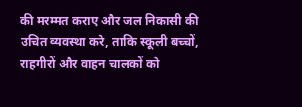की मरम्मत कराए और जल निकासी की उचित व्यवस्था करे, ताकि स्कूली बच्चों, राहगीरों और वाहन चालकों को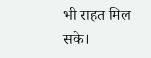भी राहत मिल सके।